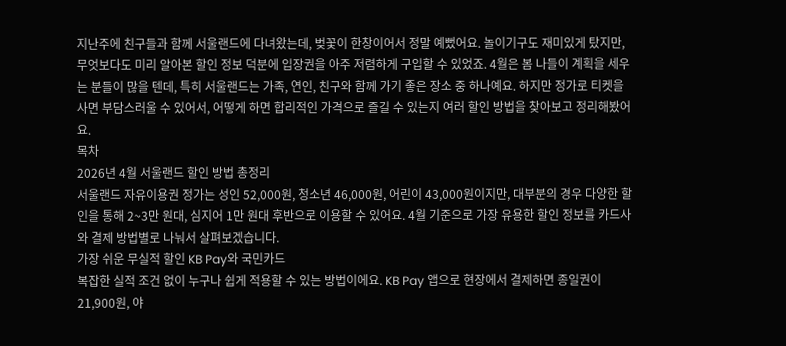지난주에 친구들과 함께 서울랜드에 다녀왔는데, 벚꽃이 한창이어서 정말 예뻤어요. 놀이기구도 재미있게 탔지만, 무엇보다도 미리 알아본 할인 정보 덕분에 입장권을 아주 저렴하게 구입할 수 있었죠. 4월은 봄 나들이 계획을 세우는 분들이 많을 텐데, 특히 서울랜드는 가족, 연인, 친구와 함께 가기 좋은 장소 중 하나예요. 하지만 정가로 티켓을 사면 부담스러울 수 있어서, 어떻게 하면 합리적인 가격으로 즐길 수 있는지 여러 할인 방법을 찾아보고 정리해봤어요.
목차
2026년 4월 서울랜드 할인 방법 총정리
서울랜드 자유이용권 정가는 성인 52,000원, 청소년 46,000원, 어린이 43,000원이지만, 대부분의 경우 다양한 할인을 통해 2~3만 원대, 심지어 1만 원대 후반으로 이용할 수 있어요. 4월 기준으로 가장 유용한 할인 정보를 카드사와 결제 방법별로 나눠서 살펴보겠습니다.
가장 쉬운 무실적 할인 KB Pay와 국민카드
복잡한 실적 조건 없이 누구나 쉽게 적용할 수 있는 방법이에요. KB Pay 앱으로 현장에서 결제하면 종일권이 21,900원, 야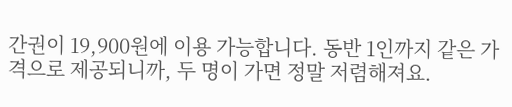간권이 19,900원에 이용 가능합니다. 동반 1인까지 같은 가격으로 제공되니까, 두 명이 가면 정말 저렴해져요.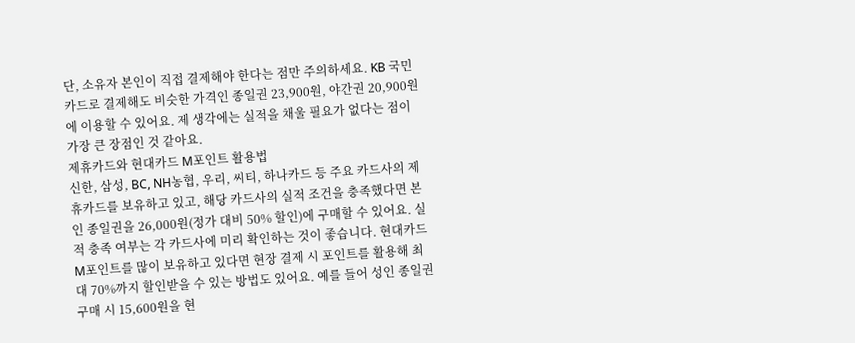단, 소유자 본인이 직접 결제해야 한다는 점만 주의하세요. KB 국민카드로 결제해도 비슷한 가격인 종일권 23,900원, 야간권 20,900원에 이용할 수 있어요. 제 생각에는 실적을 채울 필요가 없다는 점이 가장 큰 장점인 것 같아요.
제휴카드와 현대카드 M포인트 활용법
신한, 삼성, BC, NH농협, 우리, 씨티, 하나카드 등 주요 카드사의 제휴카드를 보유하고 있고, 해당 카드사의 실적 조건을 충족했다면 본인 종일권을 26,000원(정가 대비 50% 할인)에 구매할 수 있어요. 실적 충족 여부는 각 카드사에 미리 확인하는 것이 좋습니다. 현대카드 M포인트를 많이 보유하고 있다면 현장 결제 시 포인트를 활용해 최대 70%까지 할인받을 수 있는 방법도 있어요. 예를 들어 성인 종일권 구매 시 15,600원을 현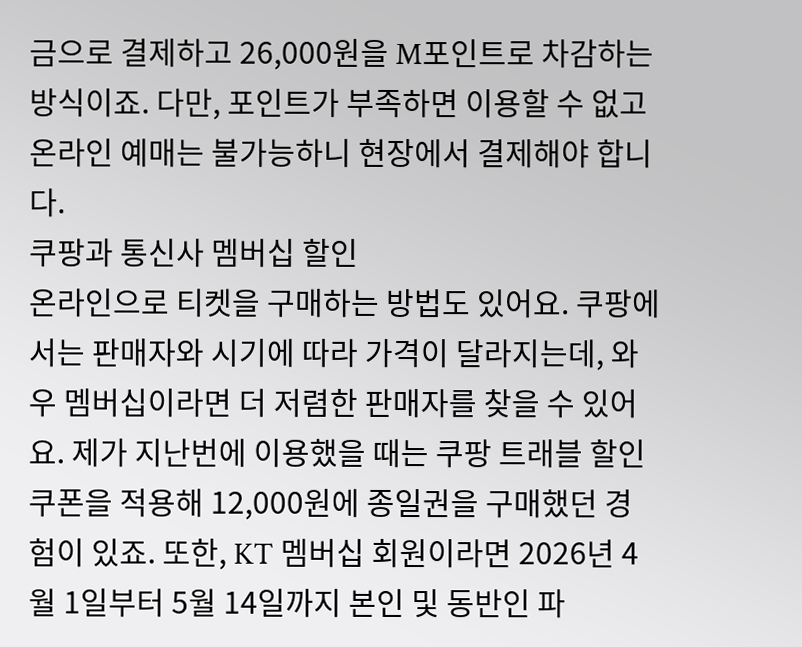금으로 결제하고 26,000원을 M포인트로 차감하는 방식이죠. 다만, 포인트가 부족하면 이용할 수 없고 온라인 예매는 불가능하니 현장에서 결제해야 합니다.
쿠팡과 통신사 멤버십 할인
온라인으로 티켓을 구매하는 방법도 있어요. 쿠팡에서는 판매자와 시기에 따라 가격이 달라지는데, 와우 멤버십이라면 더 저렴한 판매자를 찾을 수 있어요. 제가 지난번에 이용했을 때는 쿠팡 트래블 할인 쿠폰을 적용해 12,000원에 종일권을 구매했던 경험이 있죠. 또한, KT 멤버십 회원이라면 2026년 4월 1일부터 5월 14일까지 본인 및 동반인 파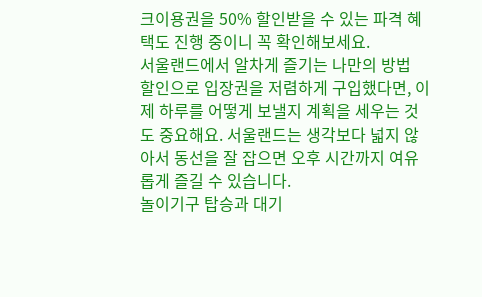크이용권을 50% 할인받을 수 있는 파격 혜택도 진행 중이니 꼭 확인해보세요.
서울랜드에서 알차게 즐기는 나만의 방법
할인으로 입장권을 저렴하게 구입했다면, 이제 하루를 어떻게 보낼지 계획을 세우는 것도 중요해요. 서울랜드는 생각보다 넓지 않아서 동선을 잘 잡으면 오후 시간까지 여유롭게 즐길 수 있습니다.
놀이기구 탑승과 대기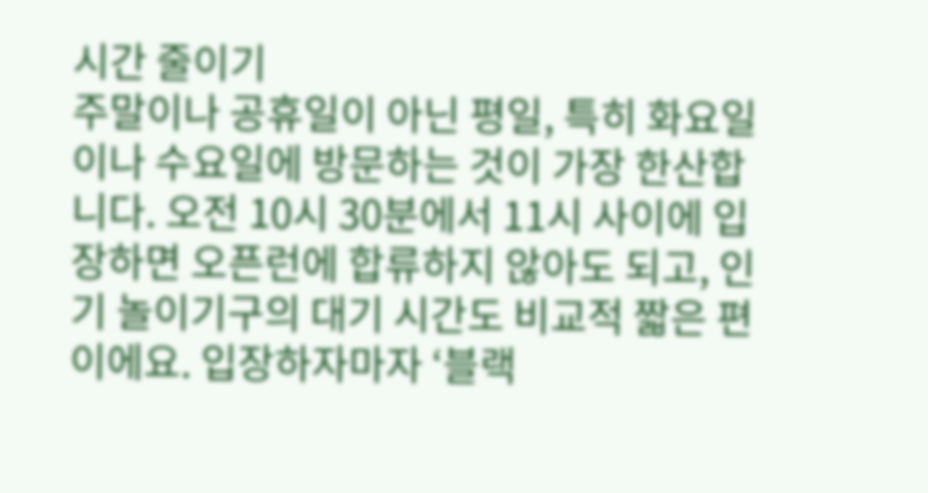시간 줄이기
주말이나 공휴일이 아닌 평일, 특히 화요일이나 수요일에 방문하는 것이 가장 한산합니다. 오전 10시 30분에서 11시 사이에 입장하면 오픈런에 합류하지 않아도 되고, 인기 놀이기구의 대기 시간도 비교적 짧은 편이에요. 입장하자마자 ‘블랙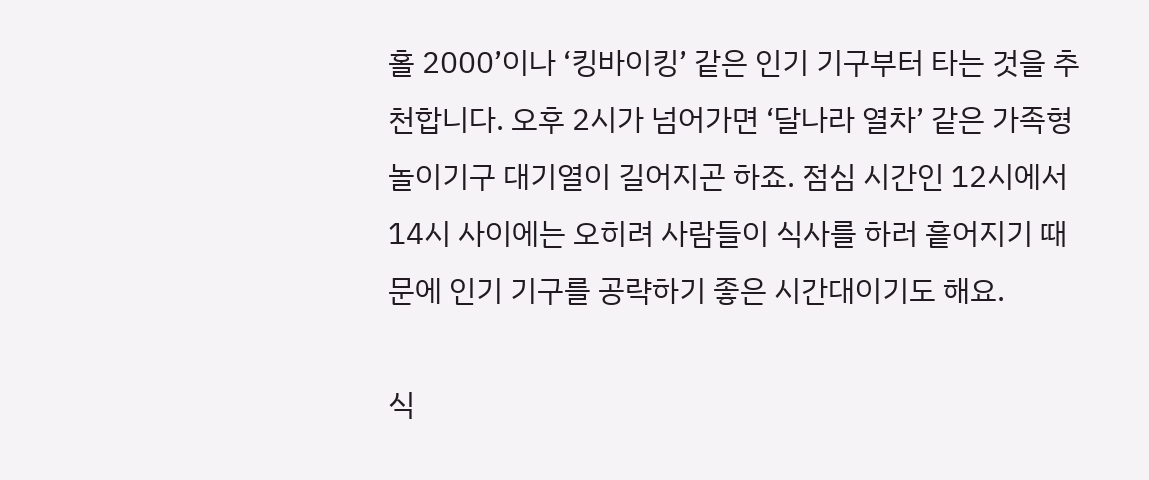홀 2000’이나 ‘킹바이킹’ 같은 인기 기구부터 타는 것을 추천합니다. 오후 2시가 넘어가면 ‘달나라 열차’ 같은 가족형 놀이기구 대기열이 길어지곤 하죠. 점심 시간인 12시에서 14시 사이에는 오히려 사람들이 식사를 하러 흩어지기 때문에 인기 기구를 공략하기 좋은 시간대이기도 해요.

식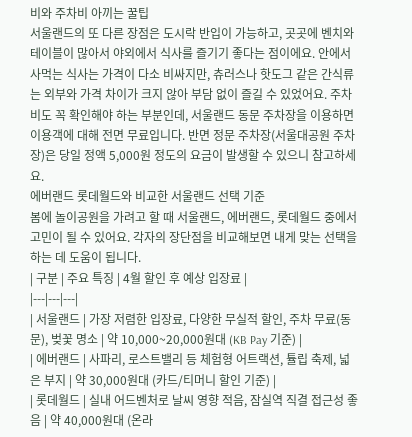비와 주차비 아끼는 꿀팁
서울랜드의 또 다른 장점은 도시락 반입이 가능하고, 곳곳에 벤치와 테이블이 많아서 야외에서 식사를 즐기기 좋다는 점이에요. 안에서 사먹는 식사는 가격이 다소 비싸지만, 츄러스나 핫도그 같은 간식류는 외부와 가격 차이가 크지 않아 부담 없이 즐길 수 있었어요. 주차비도 꼭 확인해야 하는 부분인데, 서울랜드 동문 주차장을 이용하면 이용객에 대해 전면 무료입니다. 반면 정문 주차장(서울대공원 주차장)은 당일 정액 5,000원 정도의 요금이 발생할 수 있으니 참고하세요.
에버랜드 롯데월드와 비교한 서울랜드 선택 기준
봄에 놀이공원을 가려고 할 때 서울랜드, 에버랜드, 롯데월드 중에서 고민이 될 수 있어요. 각자의 장단점을 비교해보면 내게 맞는 선택을 하는 데 도움이 됩니다.
| 구분 | 주요 특징 | 4월 할인 후 예상 입장료 |
|---|---|---|
| 서울랜드 | 가장 저렴한 입장료, 다양한 무실적 할인, 주차 무료(동문), 벚꽃 명소 | 약 10,000~20,000원대 (KB Pay 기준) |
| 에버랜드 | 사파리, 로스트밸리 등 체험형 어트랙션, 튤립 축제, 넓은 부지 | 약 30,000원대 (카드/티머니 할인 기준) |
| 롯데월드 | 실내 어드벤처로 날씨 영향 적음, 잠실역 직결 접근성 좋음 | 약 40,000원대 (온라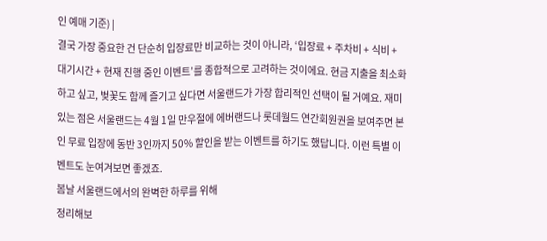인 예매 기준) |
결국 가장 중요한 건 단순히 입장료만 비교하는 것이 아니라, ‘입장료 + 주차비 + 식비 + 대기시간 + 현재 진행 중인 이벤트’를 종합적으로 고려하는 것이에요. 현금 지출을 최소화하고 싶고, 벚꽃도 함께 즐기고 싶다면 서울랜드가 가장 합리적인 선택이 될 거예요. 재미있는 점은 서울랜드는 4월 1일 만우절에 에버랜드나 롯데월드 연간회원권을 보여주면 본인 무료 입장에 동반 3인까지 50% 할인을 받는 이벤트를 하기도 했답니다. 이런 특별 이벤트도 눈여겨보면 좋겠죠.
봄날 서울랜드에서의 완벽한 하루를 위해
정리해보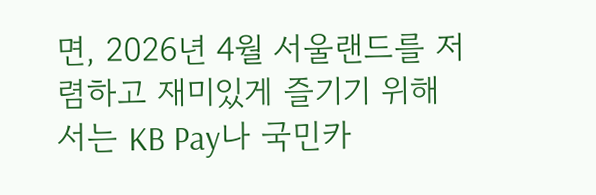면, 2026년 4월 서울랜드를 저렴하고 재미있게 즐기기 위해서는 KB Pay나 국민카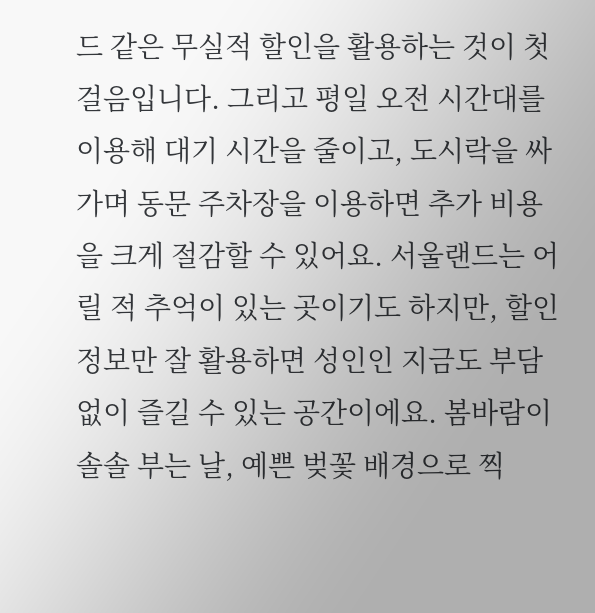드 같은 무실적 할인을 활용하는 것이 첫걸음입니다. 그리고 평일 오전 시간대를 이용해 대기 시간을 줄이고, 도시락을 싸 가며 동문 주차장을 이용하면 추가 비용을 크게 절감할 수 있어요. 서울랜드는 어릴 적 추억이 있는 곳이기도 하지만, 할인 정보만 잘 활용하면 성인인 지금도 부담 없이 즐길 수 있는 공간이에요. 봄바람이 솔솔 부는 날, 예쁜 벚꽃 배경으로 찍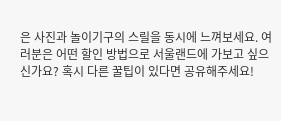은 사진과 놀이기구의 스릴을 동시에 느껴보세요. 여러분은 어떤 할인 방법으로 서울랜드에 가보고 싶으신가요? 혹시 다른 꿀팁이 있다면 공유해주세요!